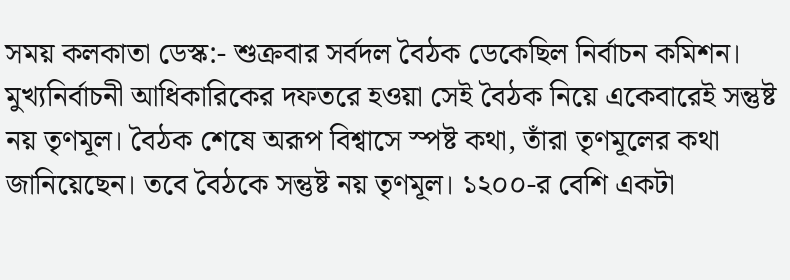সময় কলকাতা ডেস্ক:- শুক্রবার সর্বদল বৈঠক ডেকেছিল নির্বাচন কমিশন। মুখ্যনির্বাচনী আধিকারিকের দফতরে হওয়া সেই বৈঠক নিয়ে একেবারেই সন্তুষ্ট নয় তৃণমূল। বৈঠক শেষে অরূপ বিশ্বাসে স্পষ্ট কথা, তাঁরা তৃণমূলের কথা জানিয়েছেন। তবে বৈঠকে সন্তুষ্ট নয় তৃণমূল। ১২০০-র বেশি একটা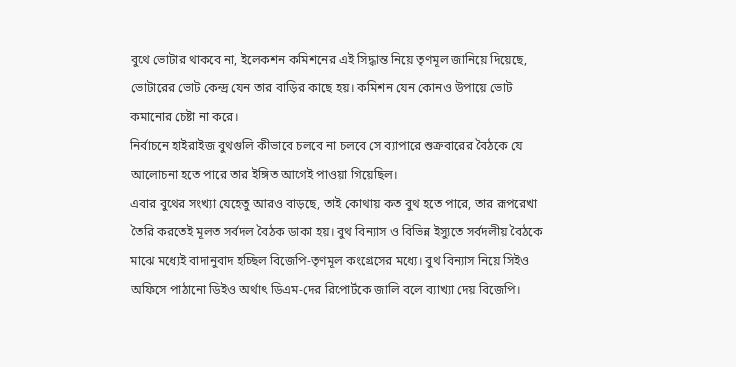বুথে ভোটার থাকবে না, ইলেকশন কমিশনের এই সিদ্ধান্ত নিয়ে তৃণমূল জানিয়ে দিয়েছে, ভোটারের ভোট কেন্দ্র যেন তার বাড়ির কাছে হয়। কমিশন যেন কোনও উপায়ে ভোট কমানোর চেষ্টা না করে।
নির্বাচনে হাইরাইজ বুথগুলি কীভাবে চলবে না চলবে সে ব্যাপারে শুক্রবারের বৈঠকে যে আলোচনা হতে পারে তার ইঙ্গিত আগেই পাওয়া গিয়েছিল।
এবার বুথের সংখ্যা যেহেতু আরও বাড়ছে, তাই কোথায় কত বুথ হতে পারে, তার রূপরেখা তৈরি করতেই মূলত সর্বদল বৈঠক ডাকা হয়। বুথ বিন্যাস ও বিভিন্ন ইস্যুতে সর্বদলীয় বৈঠকে মাঝে মধ্যেই বাদানুবাদ হচ্ছিল বিজেপি-তৃণমূল কংগ্রেসের মধ্যে। বুথ বিন্যাস নিয়ে সিইও অফিসে পাঠানো ডিইও অর্থাৎ ডিএম-দের রিপোর্টকে জালি বলে ব্যাখ্যা দেয় বিজেপি।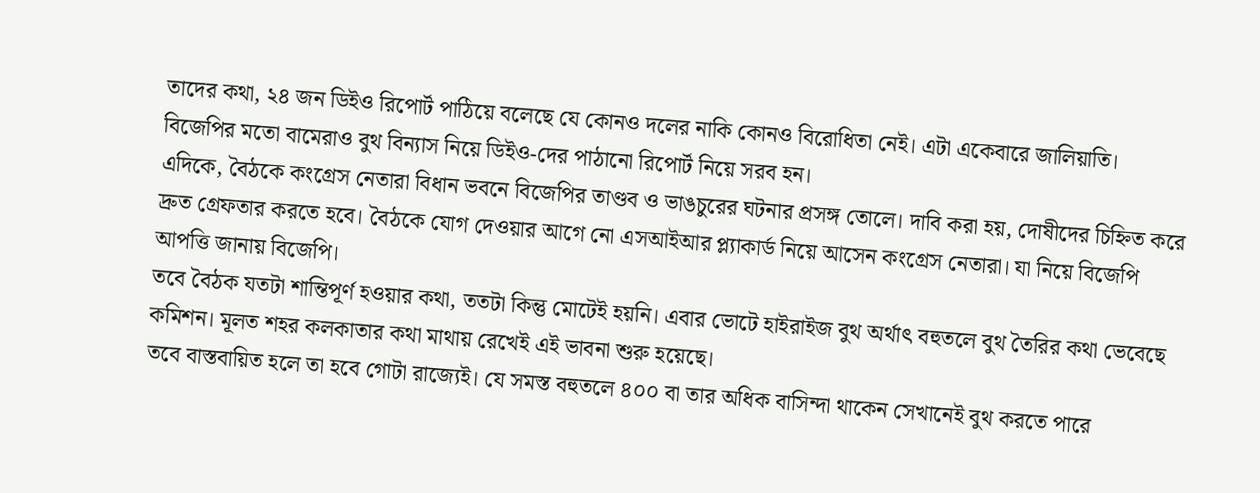তাদের কথা, ২৪ জন ডিইও রিপোর্ট পাঠিয়ে বলেছে যে কোনও দলের নাকি কোনও বিরোধিতা নেই। এটা একেবারে জালিয়াতি।
বিজেপির মতো বামেরাও বুথ বিন্যাস নিয়ে ডিইও-দের পাঠানো রিপোর্ট নিয়ে সরব হন।
এদিকে, বৈঠকে কংগ্রেস নেতারা বিধান ভবনে বিজেপির তাণ্ডব ও ভাঙচুরের ঘটনার প্রসঙ্গ তোলে। দাবি করা হয়, দোষীদের চিহ্নিত করে দ্রুত গ্রেফতার করতে হবে। বৈঠকে যোগ দেওয়ার আগে নো এসআইআর প্ল্যাকার্ড নিয়ে আসেন কংগ্রেস নেতারা। যা নিয়ে বিজেপি আপত্তি জানায় বিজেপি।
তবে বৈঠক যতটা শান্তিপূর্ণ হওয়ার কথা, ততটা কিন্তু মোটেই হয়নি। এবার ভোটে হাইরাইজ বুথ অর্থাৎ বহুতলে বুথ তৈরির কথা ভেবেছে কমিশন। মূলত শহর কলকাতার কথা মাথায় রেখেই এই ভাবনা শুরু হয়েছে।
তবে বাস্তবায়িত হলে তা হবে গোটা রাজ্যেই। যে সমস্ত বহুতলে ৪০০ বা তার অধিক বাসিন্দা থাকেন সেখানেই বুথ করতে পারে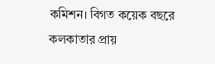কমিশন। বিগত কয়েক বছরে কলকাতার প্রায়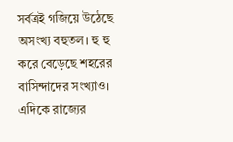সর্বত্রই গজিয়ে উঠেছে অসংখ্য বহুতল। হু হু করে বেড়েছে শহরের বাসিন্দাদের সংখ্যাও। এদিকে রাজ্যের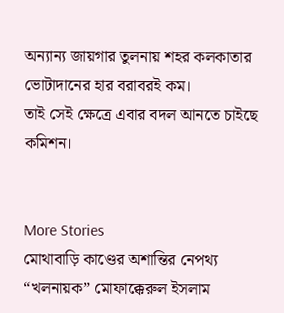অন্যান্য জায়গার তুলনায় শহর কলকাতার ভোটাদানের হার বরাবরই কম।
তাই সেই ক্ষেত্রে এবার বদল আনতে চাইছে কমিশন।


More Stories
মোথাবাড়ি কাণ্ডের অশান্তির নেপথ্য “খলনায়ক” মোফাক্কেরুল ইসলাম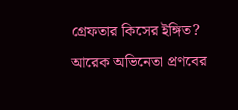গ্রেফতার কিসের ইঙ্গিত?
আরেক অভিনেতা প্রণবের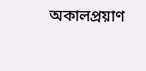অকালপ্রয়াণ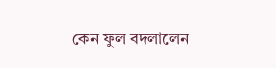কেন ফুল বদলালেন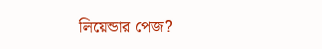লিয়েন্ডার পেজ?